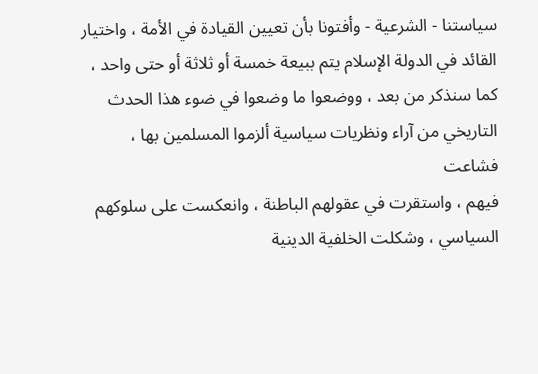سياستنا - الشرعية - وأفتونا بأن تعيين القيادة في الأمة ، واختيار
القائد في الدولة الإسلام يتم ببيعة خمسة أو ثلاثة أو حتى واحد ،
كما سنذكر من بعد ، ووضعوا ما وضعوا في ضوء هذا الحدث
التاريخي من آراء ونظريات سياسية ألزموا المسلمين بها ، فشاعت
فيهم ، واستقرت في عقولهم الباطنة ، وانعكست على سلوكهم
السياسي ، وشكلت الخلفية الدينية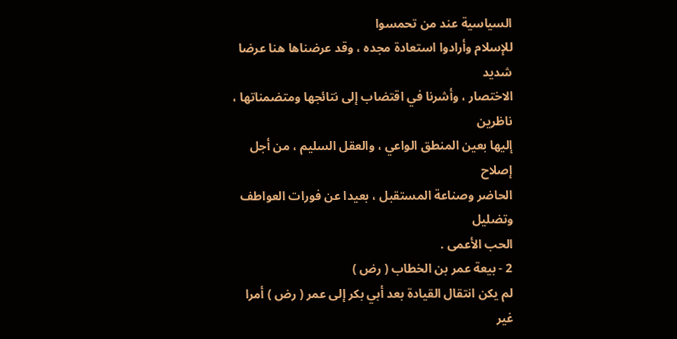السياسية عند من تحمسوا
للإسلام وأرادوا استعادة مجده ، وقد عرضناها هنا عرضا شديد
الاختصار ، وأشرنا في اقتضاب إلى نتائجها ومتضمناتها ، ناظرين
إليها بعين المنطق الواعي ، والعقل السليم ، من أجل إصلاح
الحاضر وصناعة المستقبل ، بعيدا عن فورات العواطف وتضليل
الحب الأعمى .
2 - بيعة عمر بن الخطاب ( رض )
لم يكن انتقال القيادة بعد أبي بكر إلى عمر ( رض ) أمرا غير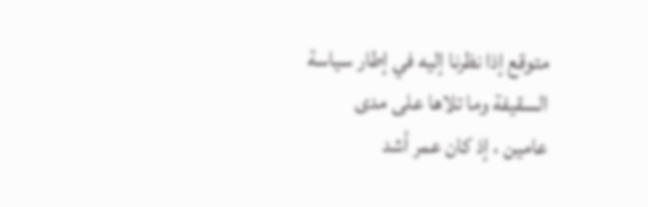متوقع إذا نظرنا إليه في إطار سياسة السقيفة وما تلاها على مدى
عامين ، إذ كان عمر أشد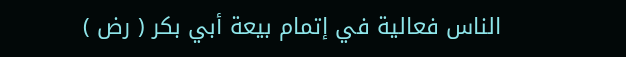الناس فعالية في إتمام بيعة أبي بكر ( رض )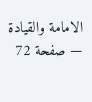الامامة والقيادة — صفحة 72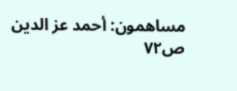مساهمون: أحمد عز الدين
ص٧٢